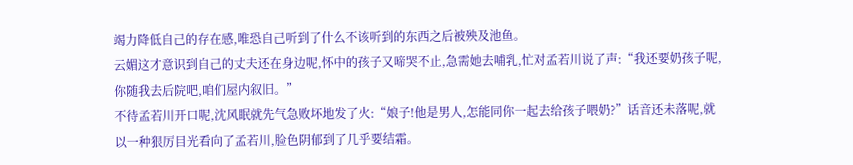竭力降低自己的存在感,唯恐自己听到了什么不该听到的东西之后被殃及池鱼。
云媚这才意识到自己的丈夫还在身边呢,怀中的孩子又啼哭不止,急需她去哺乳,忙对孟若川说了声:“我还要奶孩子呢,你随我去后院吧,咱们屋内叙旧。”
不待孟若川开口呢,沈风眠就先气急败坏地发了火:“娘子!他是男人,怎能同你一起去给孩子喂奶?”话音还未落呢,就以一种狠厉目光看向了孟若川,脸色阴郁到了几乎要结霜。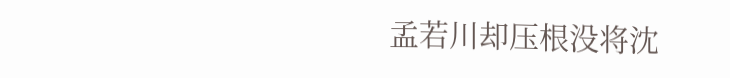孟若川却压根没将沈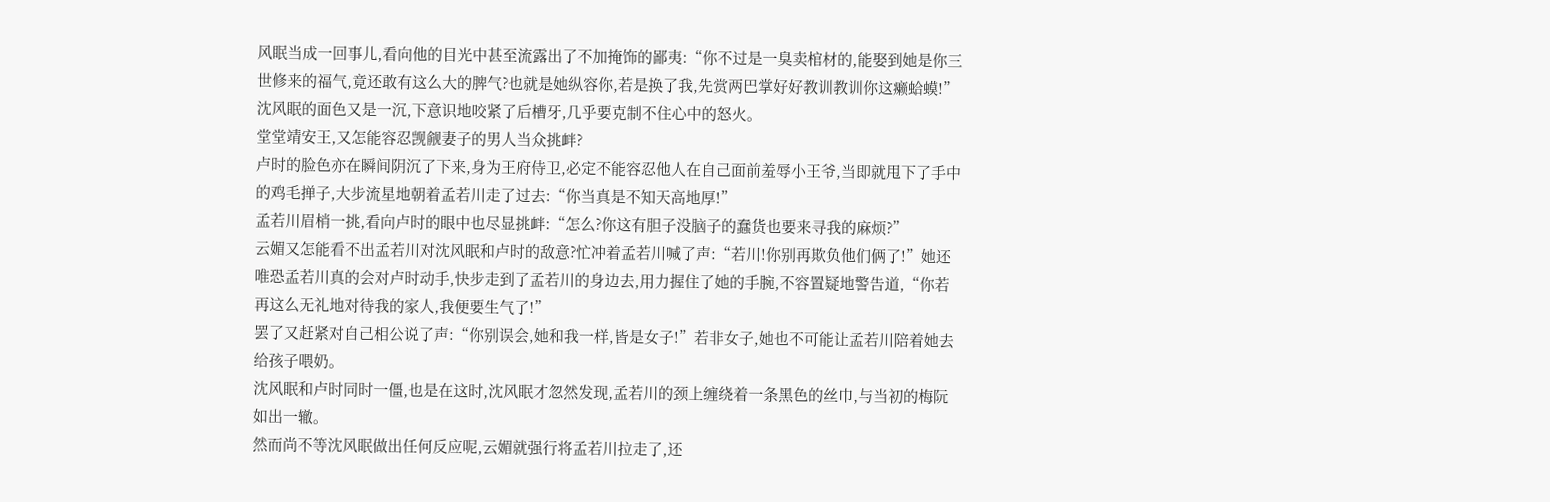风眠当成一回事儿,看向他的目光中甚至流露出了不加掩饰的鄙夷:“你不过是一臭卖棺材的,能娶到她是你三世修来的福气,竟还敢有这么大的脾气?也就是她纵容你,若是换了我,先赏两巴掌好好教训教训你这癞蛤蟆!”
沈风眠的面色又是一沉,下意识地咬紧了后槽牙,几乎要克制不住心中的怒火。
堂堂靖安王,又怎能容忍觊觎妻子的男人当众挑衅?
卢时的脸色亦在瞬间阴沉了下来,身为王府侍卫,必定不能容忍他人在自己面前羞辱小王爷,当即就甩下了手中的鸡毛掸子,大步流星地朝着孟若川走了过去:“你当真是不知天高地厚!”
孟若川眉梢一挑,看向卢时的眼中也尽显挑衅:“怎么?你这有胆子没脑子的蠢货也要来寻我的麻烦?”
云媚又怎能看不出孟若川对沈风眠和卢时的敌意?忙冲着孟若川喊了声:“若川!你别再欺负他们俩了!”她还唯恐孟若川真的会对卢时动手,快步走到了孟若川的身边去,用力握住了她的手腕,不容置疑地警告道,“你若再这么无礼地对待我的家人,我便要生气了!”
罢了又赶紧对自己相公说了声:“你别误会,她和我一样,皆是女子!”若非女子,她也不可能让孟若川陪着她去给孩子喂奶。
沈风眠和卢时同时一僵,也是在这时,沈风眠才忽然发现,孟若川的颈上缠绕着一条黑色的丝巾,与当初的梅阮如出一辙。
然而尚不等沈风眠做出任何反应呢,云媚就强行将孟若川拉走了,还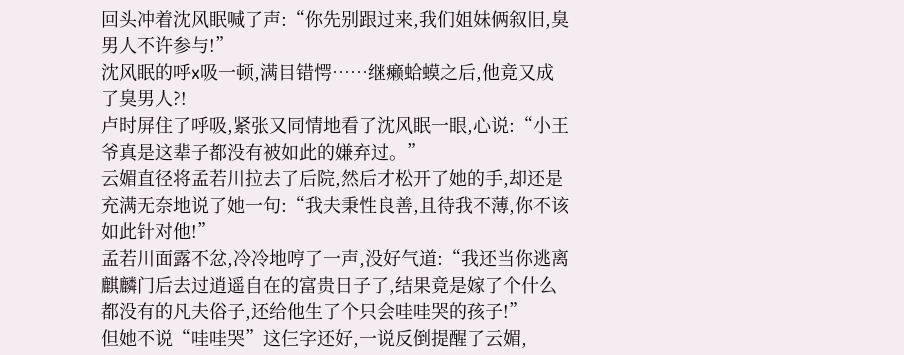回头冲着沈风眠喊了声:“你先别跟过来,我们姐妹俩叙旧,臭男人不许参与!”
沈风眠的呼x吸一顿,满目错愕……继癞蛤蟆之后,他竟又成了臭男人?!
卢时屏住了呼吸,紧张又同情地看了沈风眠一眼,心说:“小王爷真是这辈子都没有被如此的嫌弃过。”
云媚直径将孟若川拉去了后院,然后才松开了她的手,却还是充满无奈地说了她一句:“我夫秉性良善,且待我不薄,你不该如此针对他!”
孟若川面露不忿,冷冷地哼了一声,没好气道:“我还当你逃离麒麟门后去过逍遥自在的富贵日子了,结果竟是嫁了个什么都没有的凡夫俗子,还给他生了个只会哇哇哭的孩子!”
但她不说“哇哇哭”这仨字还好,一说反倒提醒了云媚,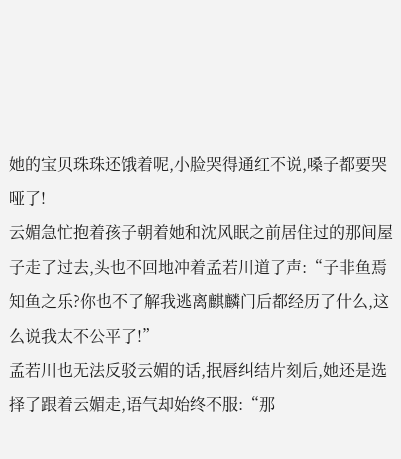她的宝贝珠珠还饿着呢,小脸哭得通红不说,嗓子都要哭哑了!
云媚急忙抱着孩子朝着她和沈风眠之前居住过的那间屋子走了过去,头也不回地冲着孟若川道了声:“子非鱼焉知鱼之乐?你也不了解我逃离麒麟门后都经历了什么,这么说我太不公平了!”
孟若川也无法反驳云媚的话,抿唇纠结片刻后,她还是选择了跟着云媚走,语气却始终不服:“那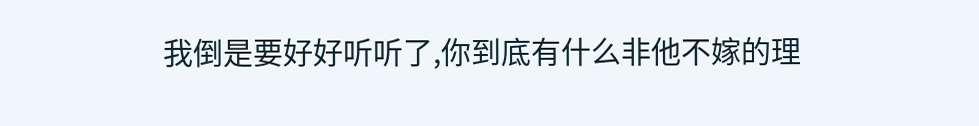我倒是要好好听听了,你到底有什么非他不嫁的理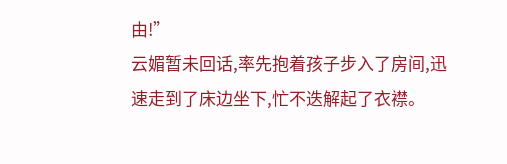由!”
云媚暂未回话,率先抱着孩子步入了房间,迅速走到了床边坐下,忙不迭解起了衣襟。